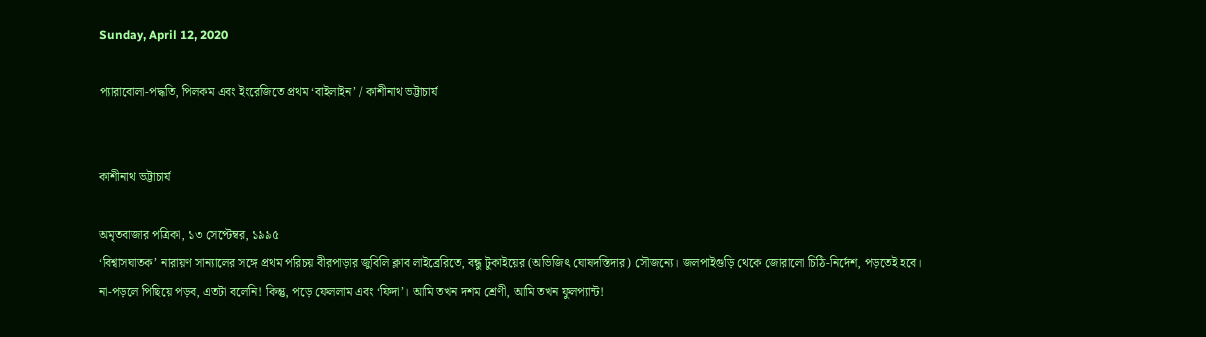Sunday, April 12, 2020

প্যারাবোলা-পদ্ধতি, পিলকম এবং ইংরেজিতে প্রথম ‘বাইলাইন’ / কাশীনাথ ভট্টাচার্য


কাশীনাথ ভট্টাচার্য

অমৃতবাজার পত্রিকা, ১৩ সেপ্টেম্বর, ১৯৯৫
‘বিশ্বাসঘাতক’ নারায়ণ সান্যালের সঙ্গে প্রথম পরিচয় বীরপাড়ার জুবিলি ক্লাব লাইব্রেরিতে, বন্ধু টুকাইয়ের (অভিজিৎ ঘোষদস্তিদার) সৌজন্যে। জলপাইগুড়ি থেকে জোরালো চিঠি-নির্দেশ, পড়তেই হবে। না-পড়লে পিছিয়ে পড়ব, এতটা বলেনি! কিন্তু, পড়ে ফেললাম এবং ‘ফিদা’। আমি তখন দশম শ্রেণী, আমি তখন ফুলপ্যান্ট!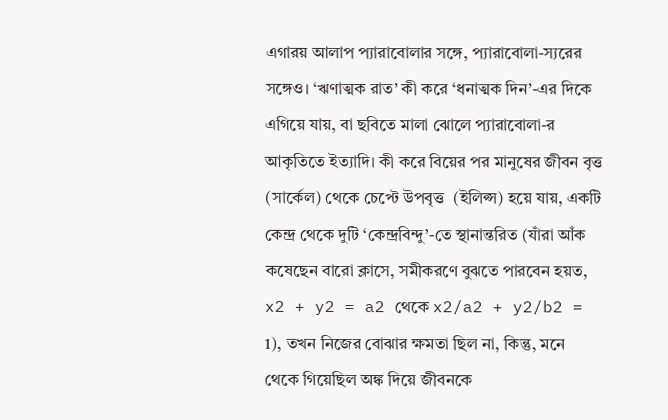এগারয় আলাপ প্যারাবোলার সঙ্গে, প্যারাবোলা-স্যরের সঙ্গেও। ‘ঋণাত্মক রাত’ কী করে ‘ধনাত্মক দিন’-এর দিকে এগিয়ে যায়, বা ছবিতে মালা ঝোলে প্যারাবোলা-র আকৃতিতে ইত্যাদি। কী করে বিয়ের পর মানুষের জীবন বৃত্ত (সার্কেল) থেকে চেপ্টে উপবৃত্ত  (ইলিপ্স) হয়ে যায়, একটি কেন্দ্র থেকে দুটি ‘কেন্দ্রবিন্দু’-তে স্থানান্তরিত (যাঁরা আঁক কষেছেন বারো ক্লাসে, সমীকরণে বুঝতে পারবেন হয়ত, x2 + y2 = a2 থেকে x2/a2 + y2/b2 = 1), তখন নিজের বোঝার ক্ষমতা ছিল না, কিন্তু, মনে থেকে গিয়েছিল অঙ্ক দিয়ে জীবনকে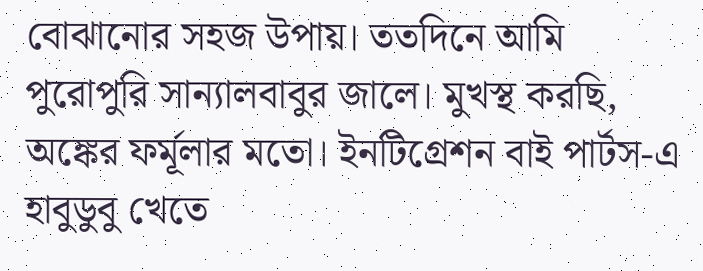বোঝানোর সহজ উপায়। ততদিনে আমি পুরোপুরি সান্যালবাবুর জালে। মুখস্থ করছি, অঙ্কের ফর্মূলার মতো। ইনটিগ্রেশন বাই পার্টস-এ হাবুডুবু খেতে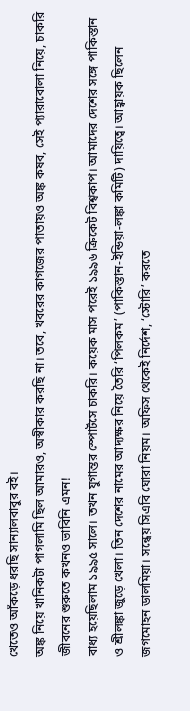খেতেও আঁকড়ে ধরছি সান্যালবাবুর বই।
অঙ্ক নিয়ে খানিকটা পাগলামি ছিল আমারও, অস্বীকার করছি না। তবে, খবরের কাগজের পাতায়ও অঙ্ক কষব, সেই প্যারাবোলা নিয়ে, চাকরি জীবনের শুরুতে কখনও ভাবিনি এমন!
বাধ্য হয়েছিলাম ১৯৯৫ সালে। তখন যুগান্তর স্পোর্টসে চাকরি। কয়েক মাস পরেই ১৯৯৬ ক্রিকেট বিশ্বকাপ। আমাদের দেশের সঙ্গে পাকিস্তান ও শ্রীলঙ্কা জুড়ে খেলা। তিন দেশের নামের আদ্যক্ষর নিয়ে তৈরি ‘পিলকম’ (পাকিস্তান-ইন্ডিয়া-লঙ্কা কমিটি) দায়িত্বে। আহ্বায়ক ছিলেন জগমোহন ডালমিয়া। সন্ধেয় সিএবি ঘোরা নিয়ম। অফিস থেকেই নির্দেশ, ‘স্টোরি’ করতে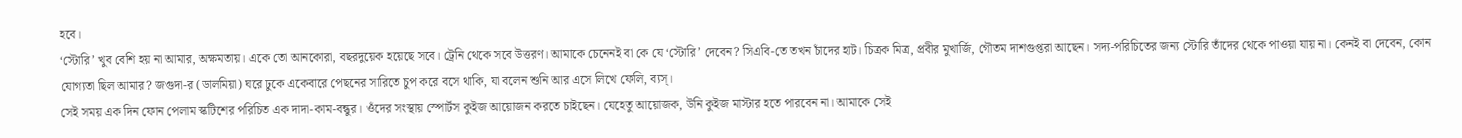হবে।
‘স্টোরি’ খুব বেশি হয় না আমার, অক্ষমতায়। একে তো আনকোরা, বছরদুয়েক হয়েছে সবে। ট্রেনি থেকে সবে উত্তরণ। আমাকে চেনেনই বা কে যে ‘স্টোরি’ দেবেন? সিএবি-তে তখন চাঁদের হাট। চিত্রক মিত্র, প্রবীর মুখার্জি, গৌতম দাশগুপ্তরা আছেন। সদ্য-পরিচিতের জন্য স্টোরি তাঁদের থেকে পাওয়া যায় না। কেনই বা দেবেন, কোন যোগ্যতা ছিল আমার? জগুদা-র (ডালমিয়া) ঘরে ঢুকে একেবারে পেছনের সারিতে চুপ করে বসে থাকি, যা বলেন শুনি আর এসে লিখে ফেলি, ব্যস্।
সেই সময় এক দিন ফোন পেলাম স্কটিশের পরিচিত এক দাদা-কাম-বন্ধুর। ওঁদের সংস্থায় স্পোর্টস কুইজ আয়োজন করতে চাইছেন। যেহেতু আয়োজক, উনি কুইজ মাস্টার হতে পারবেন না। আমাকে সেই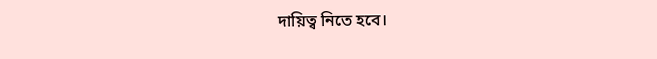দায়িত্ব নিতে হবে।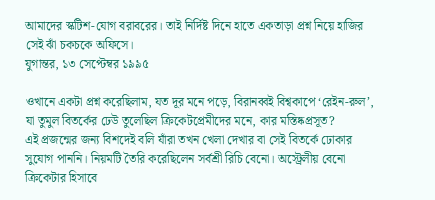আমাদের স্কটিশ-যোগ বরাবরের। তাই নির্দিষ্ট দিনে হাতে একতাড়া প্রশ্ন নিয়ে হাজির সেই ঝাঁ চকচকে অফিসে।
যুগান্তর, ১৩ সেপ্টেম্বর ১৯৯৫

ওখানে একটা প্রশ্ন করেছিলাম, যত দূর মনে পড়ে, বিরানব্বই বিশ্বকাপে ‘রেইন-রুল’, যা তুমুল বিতর্কের ঢেউ তুলেছিল ক্রিকেটপ্রেমীদের মনে, কার মস্তিষ্কপ্রসূত?
এই প্রজন্মের জন্য বিশদেই বলি যাঁরা তখন খেলা দেখার বা সেই বিতর্কে ঢোকার সুযোগ পাননি। নিয়মটি তৈরি করেছিলেন সর্বশ্রী রিচি বেনো। অস্ট্রেলীয় বেনো ক্রিকেটার হিসাবে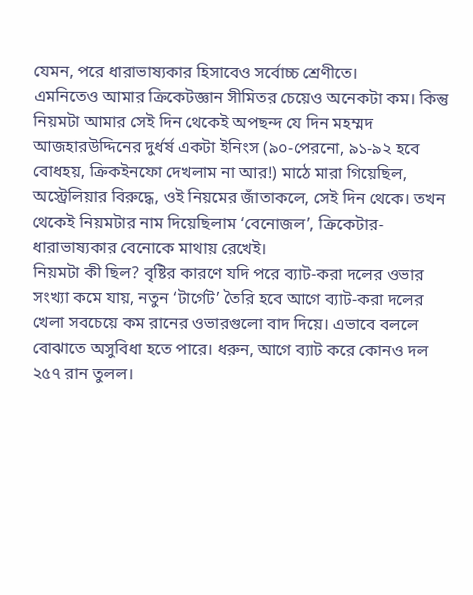যেমন, পরে ধারাভাষ্যকার হিসাবেও সর্বোচ্চ শ্রেণীতে।
এমনিতেও আমার ক্রিকেটজ্ঞান সীমিতর চেয়েও অনেকটা কম। কিন্তু নিয়মটা আমার সেই দিন থেকেই অপছন্দ যে দিন মহম্মদ আজহারউদ্দিনের দুর্ধর্ষ একটা ইনিংস (৯০-পেরনো, ৯১-৯২ হবে বোধহয়, ক্রিকইনফো দেখলাম না আর!) মাঠে মারা গিয়েছিল, অস্ট্রেলিয়ার বিরুদ্ধে, ওই নিয়মের জাঁতাকলে, সেই দিন থেকে। তখন থেকেই নিয়মটার নাম দিয়েছিলাম ‘বেনোজল’, ক্রিকেটার-ধারাভাষ্যকার বেনোকে মাথায় রেখেই।
নিয়মটা কী ছিল? বৃষ্টির কারণে যদি পরে ব্যাট-করা দলের ওভার সংখ্যা কমে যায়, নতুন ‘টার্গেট’ তৈরি হবে আগে ব্যাট-করা দলের খেলা সবচেয়ে কম রানের ওভারগুলো বাদ দিয়ে। এভাবে বললে বোঝাতে অসুবিধা হতে পারে। ধরুন, আগে ব্যাট করে কোনও দল ২৫৭ রান তুলল।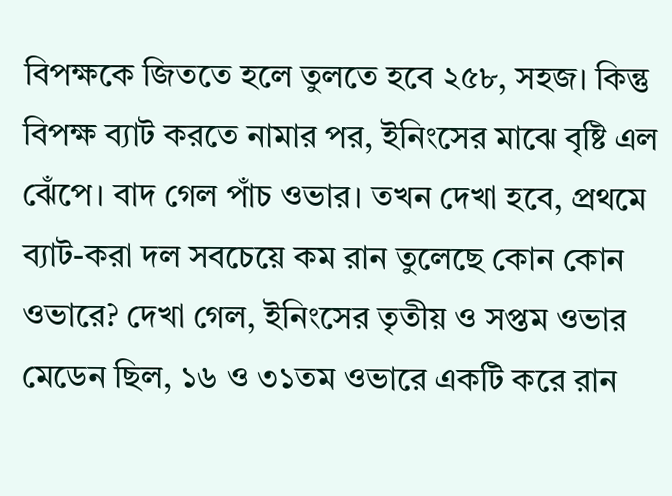বিপক্ষকে জিততে হলে তুলতে হবে ২৫৮, সহজ। কিন্তু বিপক্ষ ব্যাট করতে নামার পর, ইনিংসের মাঝে বৃষ্টি এল ঝেঁপে। বাদ গেল পাঁচ ওভার। তখন দেখা হবে, প্রথমে ব্যাট-করা দল সবচেয়ে কম রান তুলেছে কোন কোন ওভারে? দেখা গেল, ইনিংসের তৃতীয় ও সপ্তম ওভার মেডেন ছিল, ১৬ ও ৩১তম ওভারে একটি করে রান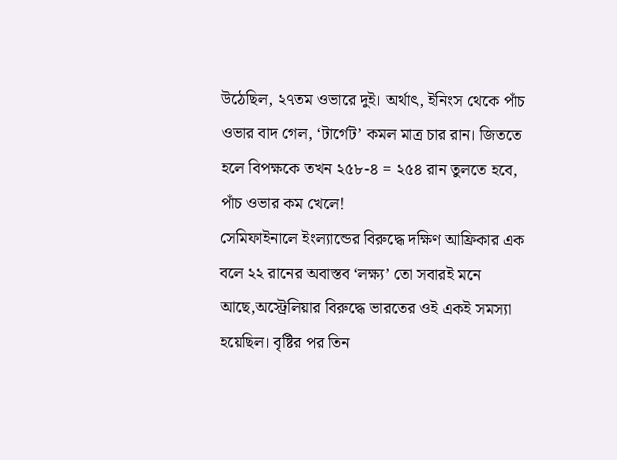উঠেছিল, ২৭তম ওভারে দুই। অর্থাৎ, ইনিংস থেকে পাঁচ ওভার বাদ গেল, ‘টার্গেট’ কমল মাত্র চার রান। জিততে হলে বিপক্ষকে তখন ২৫৮-৪ = ২৫৪ রান তুলতে হবে, পাঁচ ওভার কম খেলে!
সেমিফাইনালে ইংল্যান্ডের বিরুদ্ধে দক্ষিণ আফ্রিকার এক বলে ২২ রানের অবাস্তব ‘লক্ষ্য’ তো সবারই মনে আছে,অস্ট্রেলিয়ার বিরুদ্ধে ভারতের ওই একই সমস্যা হয়েছিল। বৃষ্টির পর তিন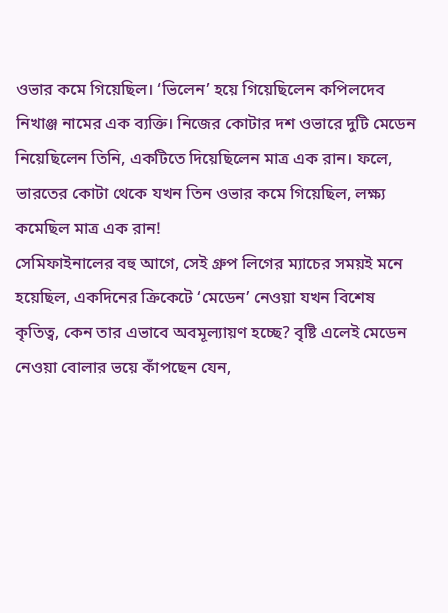ওভার কমে গিয়েছিল। ‘ভিলেন’ হয়ে গিয়েছিলেন কপিলদেব নিখাঞ্জ নামের এক ব্যক্তি। নিজের কোটার দশ ওভারে দুটি মেডেন নিয়েছিলেন তিনি, একটিতে দিয়েছিলেন মাত্র এক রান। ফলে, ভারতের কোটা থেকে যখন তিন ওভার কমে গিয়েছিল, লক্ষ্য কমেছিল মাত্র এক রান!
সেমিফাইনালের বহু আগে, সেই গ্রুপ লিগের ম্যাচের সময়ই মনে হয়েছিল, একদিনের ক্রিকেটে ‘মেডেন’ নেওয়া যখন বিশেষ কৃতিত্ব, কেন তার এভাবে অবমূল্যায়ণ হচ্ছে? বৃষ্টি এলেই মেডেন নেওয়া বোলার ভয়ে কাঁপছেন যেন,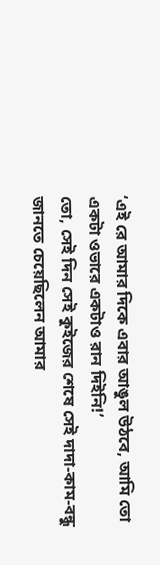‘এই রে আমার দিকে এবার আঙুল উঠবে, আমি তো একটা ওভারে একটাও রান দিইনি!’
তো, সেই দিন সেই কুইজের শেষে সেই দাদা-কাম-বন্ধু জানতে চেয়েছিলেন আমার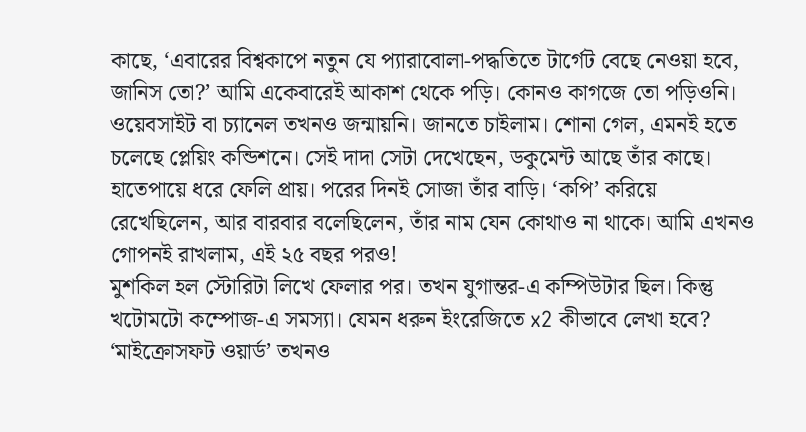কাছে, ‘এবারের বিশ্বকাপে নতুন যে প্যারাবোলা-পদ্ধতিতে টার্গেট বেছে নেওয়া হবে, জানিস তো?’ আমি একেবারেই আকাশ থেকে পড়ি। কোনও কাগজে তো পড়িওনি। ওয়েবসাইট বা চ্যানেল তখনও জন্মায়নি। জানতে চাইলাম। শোনা গেল, এমনই হতে চলেছে প্লেয়িং কন্ডিশনে। সেই দাদা সেটা দেখেছেন, ডকুমেন্ট আছে তাঁর কাছে। হাতেপায়ে ধরে ফেলি প্রায়। পরের দিনই সোজা তাঁর বাড়ি। ‘কপি’ করিয়ে রেখেছিলেন, আর বারবার বলেছিলেন, তাঁর নাম যেন কোথাও না থাকে। আমি এখনও গোপনই রাখলাম, এই ২৫ বছর পরও!
মুশকিল হল স্টোরিটা লিখে ফেলার পর। তখন যুগান্তর-এ কম্পিউটার ছিল। কিন্তু খটোমটো কম্পোজ-এ সমস্যা। যেমন ধরুন ইংরেজিতে x2 কীভাবে লেখা হবে? ‘মাইক্রোসফট ওয়ার্ড’ তখনও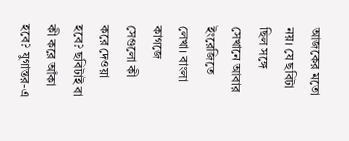আজকের মতো নয়। যে ছবিটা ছিল সঙ্গে সেখানে আবার ইংরেজিতে লেখা। বাংলা কাগজে সেগুলো কী করে দেওয়া হবে? ছবিটাই বা কী করে আঁকা হবে? যুগান্তর-এ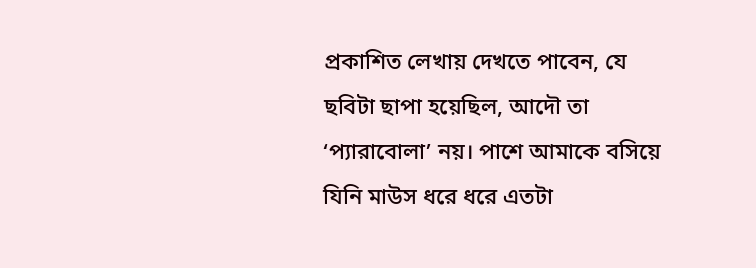প্রকাশিত লেখায় দেখতে পাবেন, যে ছবিটা ছাপা হয়েছিল, আদৌ তা ‘প্যারাবোলা’ নয়। পাশে আমাকে বসিয়ে যিনি মাউস ধরে ধরে এতটা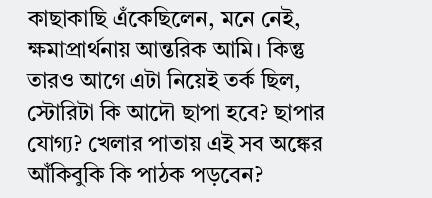কাছাকাছি এঁকেছিলেন, মনে নেই, ক্ষমাপ্রার্থনায় আন্তরিক আমি। কিন্তু তারও আগে এটা নিয়েই তর্ক ছিল, স্টোরিটা কি আদৌ ছাপা হবে? ছাপার যোগ্য? খেলার পাতায় এই সব অঙ্কের আঁকিবুকি কি পাঠক পড়বেন?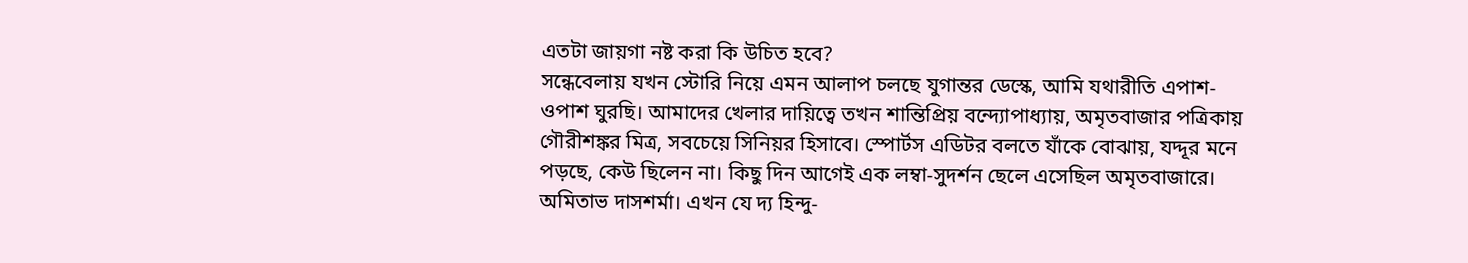এতটা জায়গা নষ্ট করা কি উচিত হবে?
সন্ধেবেলায় যখন স্টোরি নিয়ে এমন আলাপ চলছে যুগান্তর ডেস্কে, আমি যথারীতি এপাশ-ওপাশ ঘুরছি। আমাদের খেলার দায়িত্বে তখন শান্তিপ্রিয় বন্দ্যোপাধ্যায়, অমৃতবাজার পত্রিকায় গৌরীশঙ্কর মিত্র, সবচেয়ে সিনিয়র হিসাবে। স্পোর্টস এডিটর বলতে যাঁকে বোঝায়, যদ্দূর মনে পড়ছে, কেউ ছিলেন না। কিছু দিন আগেই এক লম্বা-সুদর্শন ছেলে এসেছিল অমৃতবাজারে। অমিতাভ দাসশর্মা। এখন যে দ্য হিন্দু-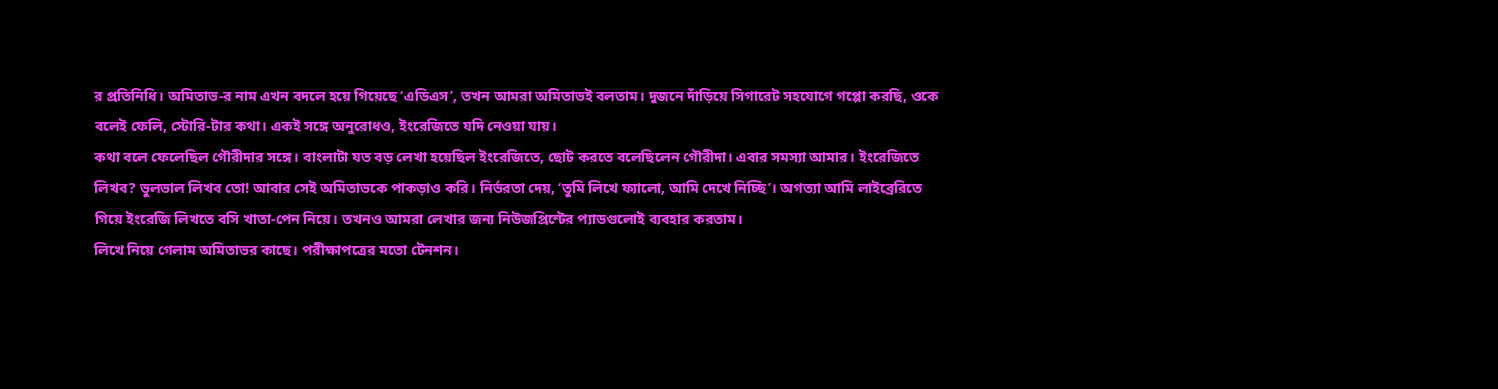র প্রতিনিধি। অমিতাভ-র নাম এখন বদলে হয়ে গিয়েছে ‘এডিএস’, তখন আমরা অমিতাভই বলতাম। দুজনে দাঁড়িয়ে সিগারেট সহযোগে গপ্পো করছি, ওকে বলেই ফেলি, স্টোরি-টার কথা। একই সঙ্গে অনুরোধও, ইংরেজিতে যদি নেওয়া যায়।
কথা বলে ফেলেছিল গৌরীদার সঙ্গে। বাংলাটা যত বড় লেখা হয়েছিল ইংরেজিতে, ছোট করতে বলেছিলেন গৌরীদা। এবার সমস্যা আমার। ইংরেজিতে লিখব? ভুলভাল লিখব তো! আবার সেই অমিতাভকে পাকড়াও করি। নির্ভরতা দেয়, ‘তুমি লিখে ফ্যালো, আমি দেখে নিচ্ছি’। অগত্যা আমি লাইব্রেরিতে গিয়ে ইংরেজি লিখতে বসি খাতা-পেন নিয়ে। তখনও আমরা লেখার জন্য নিউজপ্রিন্টের প্যাডগুলোই ব্যবহার করতাম।
লিখে নিয়ে গেলাম অমিতাভর কাছে। পরীক্ষাপত্রের মতো টেনশন।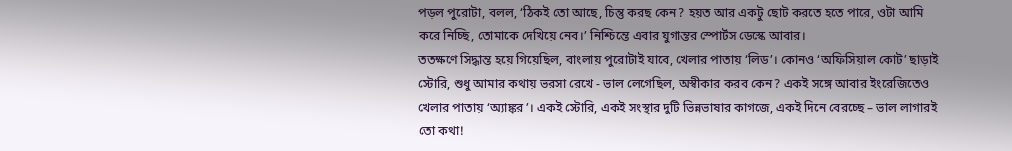পড়ল পুরোটা, বলল, ‘ঠিকই তো আছে, চিন্তু করছ কেন? হয়ত আর একটু ছোট করতে হতে পারে, ওটা আমি করে নিচ্ছি, তোমাকে দেখিয়ে নেব।’ নিশ্চিন্তে এবার যুগান্তর স্পোর্টস ডেস্কে আবার।
ততক্ষণে সিদ্ধান্ত হয়ে গিয়েছিল, বাংলায় পুরোটাই যাবে, খেলার পাতায় ‘লিড’। কোনও ‘অফিসিয়াল কোট’ ছাড়াই স্টোরি, শুধু আমার কথায় ভরসা রেখে - ভাল লেগেছিল, অস্বীকার করব কেন? একই সঙ্গে আবার ইংরেজিতেও খেলার পাতায় ‘অ্যাঙ্কর’। একই স্টোরি, একই সংস্থার দুটি ভিন্নভাষার কাগজে, একই দিনে বেরচ্ছে – ভাল লাগারই তো কথা!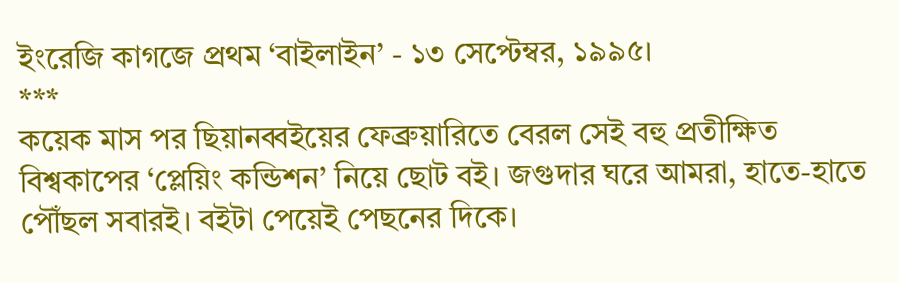ইংরেজি কাগজে প্রথম ‘বাইলাইন’ - ১৩ সেপ্টেম্বর, ১৯৯৫।
***
কয়েক মাস পর ছিয়ানব্বইয়ের ফেব্রুয়ারিতে বেরল সেই বহু প্রতীক্ষিত  বিশ্বকাপের ‘প্লেয়িং কন্ডিশন’ নিয়ে ছোট বই। জগুদার ঘরে আমরা, হাতে-হাতে পৌঁছল সবারই। বইটা পেয়েই পেছনের দিকে।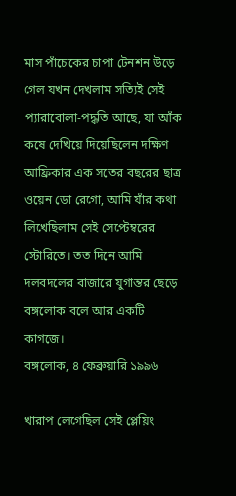মাস পাঁচেকের চাপা টেনশন উড়ে গেল যখন দেখলাম সত্যিই সেই প্যারাবোলা-পদ্ধতি আছে, যা আঁক কষে দেখিয়ে দিয়েছিলেন দক্ষিণ আফ্রিকার এক সতের বছরের ছাত্র ওয়েন ডো রেগো, আমি যাঁর কথা লিখেছিলাম সেই সেপ্টেম্বরের স্টোরিতে। তত দিনে আমি দলবদলের বাজারে যুগান্তর ছেড়ে বঙ্গলোক বলে আর একটি কাগজে।
বঙ্গলোক, ৪ ফেব্রুয়ারি ১৯৯৬

খারাপ লেগেছিল সেই প্লেয়িং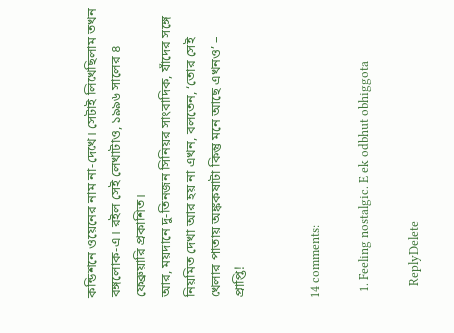কন্ডিশনে ওয়েনের নাম না-দেখে। সেটাই লিখেছিলাম তখন বঙ্গলোক-এ। রইল সেই লেখাটাও, ১৯৯৬ সালের ৪ ফেব্রুয়ারি প্রকাশিত।
আর, ময়দানে দু-তিনজন সিনিয়র সাংবাদিক, যাঁদের সঙ্গে নিয়মিত দেখা আর হয় না এখন, বলতেন, ‘তোর সেই খেলার পাতায় অঙ্ককষাটা কিন্তু মনে আছে এখনও’ – প্রাপ্তি!


14 comments:

  1. Feeling nostalgic. E ek odbhut obhiggota

    ReplyDelete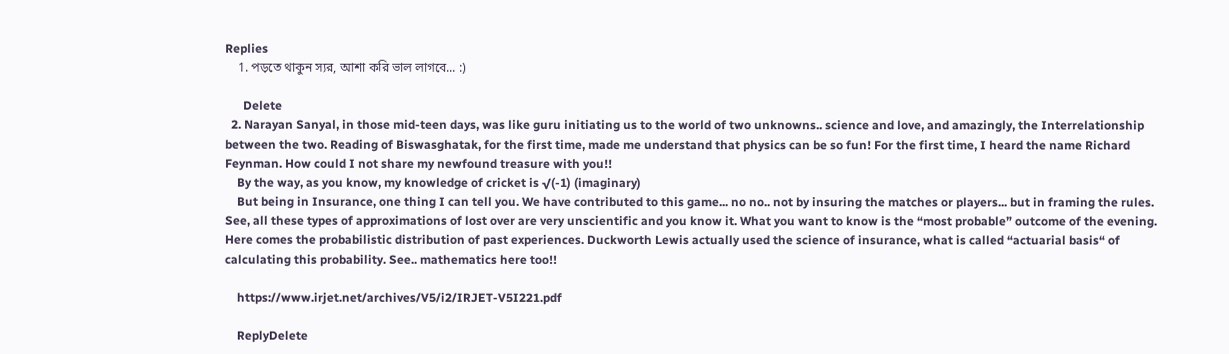Replies
    1. পড়তে থাকুন স্যর, আশা করি ভাল লাগবে... :)

      Delete
  2. Narayan Sanyal, in those mid-teen days, was like guru initiating us to the world of two unknowns.. science and love, and amazingly, the Interrelationship between the two. Reading of Biswasghatak, for the first time, made me understand that physics can be so fun! For the first time, I heard the name Richard Feynman. How could I not share my newfound treasure with you!!
    By the way, as you know, my knowledge of cricket is √(-1) (imaginary)
    But being in Insurance, one thing I can tell you. We have contributed to this game... no no.. not by insuring the matches or players... but in framing the rules. See, all these types of approximations of lost over are very unscientific and you know it. What you want to know is the “most probable” outcome of the evening. Here comes the probabilistic distribution of past experiences. Duckworth Lewis actually used the science of insurance, what is called “actuarial basis“ of calculating this probability. See.. mathematics here too!!

    https://www.irjet.net/archives/V5/i2/IRJET-V5I221.pdf

    ReplyDelete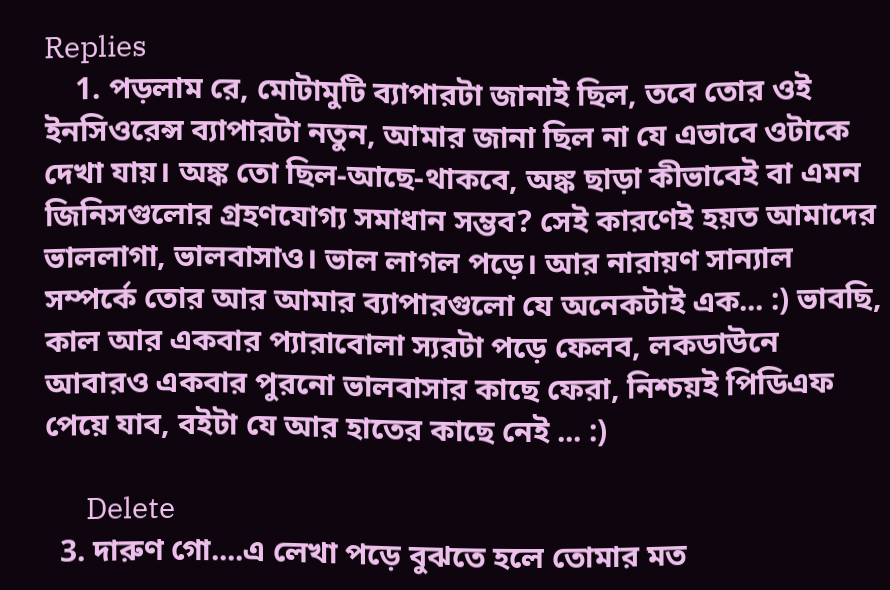Replies
    1. পড়লাম রে, মোটামুটি ব্যাপারটা জানাই ছিল, তবে তোর ওই ইনসিওরেন্স ব্যাপারটা নতুন, আমার জানা ছিল না যে এভাবে ওটাকে দেখা যায়। অঙ্ক তো ছিল-আছে-থাকবে, অঙ্ক ছাড়া কীভাবেই বা এমন জিনিসগুলোর গ্রহণযোগ্য সমাধান সম্ভব? সেই কারণেই হয়ত আমাদের ভাললাগা, ভালবাসাও। ভাল লাগল পড়ে। আর নারায়ণ সান্যাল সম্পর্কে তোর আর আমার ব্যাপারগুলো যে অনেকটাই এক... :) ভাবছি, কাল আর একবার প্যারাবোলা স্যরটা পড়ে ফেলব, লকডাউনে আবারও একবার পুরনো ভালবাসার কাছে ফেরা, নিশ্চয়ই পিডিএফ পেয়ে যাব, বইটা যে আর হাতের কাছে নেই ... :)

      Delete
  3. দারুণ গো....এ লেখা পড়ে বুঝতে হলে তোমার মত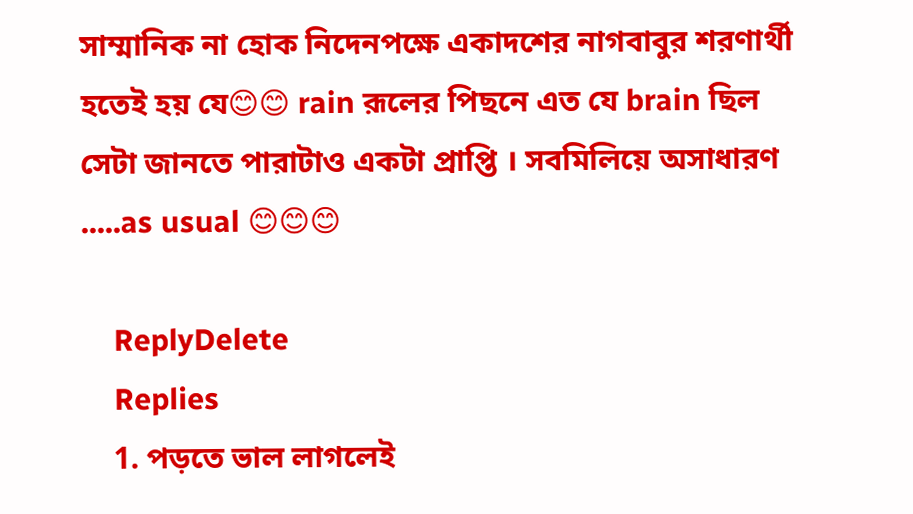সাম্মানিক না হোক নিদেনপক্ষে একাদশের নাগবাবুর শরণার্থী হতেই হয় যে😊😊 rain রূলের পিছনে এত যে brain ছিল সেটা জানতে পারাটাও একটা প্রাপ্তি । সবমিলিয়ে অসাধারণ .....as usual 😊😊😊

    ReplyDelete
    Replies
    1. পড়তে ভাল লাগলেই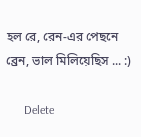হল রে, রেন-এর পেছনে ব্রেন, ভাল মিলিয়েছিস ... :)

      Delete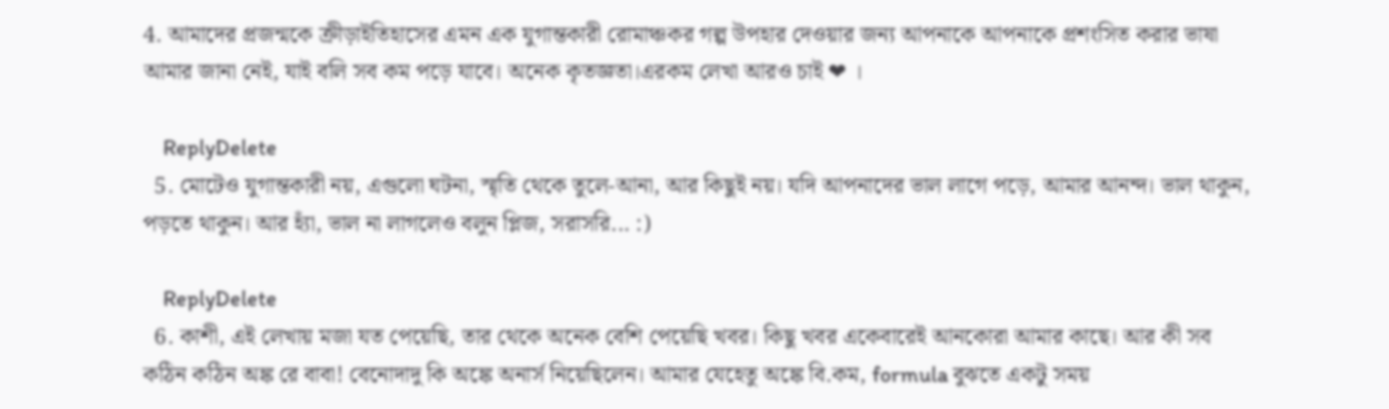4. আমাদের প্রজন্মকে ক্রীড়াইতিহাসের এমন এক যুগান্তকারী রোমাঞ্চকর গল্প উপহার দেওয়ার জন্য আপনাকে আপনাকে প্রশংসিত করার ভাষা আমার জানা নেই, যাই বলি সব কম পড়ে যাবে। অনেক কৃতজ্ঞতা।এরকম লেখা আরও চাই ❤ ।

    ReplyDelete
  5. মোটেও যুগান্তকারী নয়, এগুলো ঘটনা, স্মৃতি থেকে তুলে-আনা, আর কিছুই নয়। যদি আপনাদের ভাল লাগে পড়ে, আমার আনন্দ। ভাল থাকুন, পড়তে থাকুন। আর হ্যাঁ, ভাল না লাগলেও বলুন প্লিজ, সরাসরি... :)

    ReplyDelete
  6. কাশী, এই লেখায় মজা যত পেয়েছি, তার থেকে অনেক বেশি পেয়েছি খবর। কিছু খবর একেবারেই আনকোরা আমার কাছে। আর কী সব কঠিন কঠিন অঙ্ক রে বাবা! বেনোদাদু কি অঙ্কে অনার্স নিয়েছিলেন। আমার যেহেতু অঙ্কে বি.কম, formula বুঝতে একটু সময়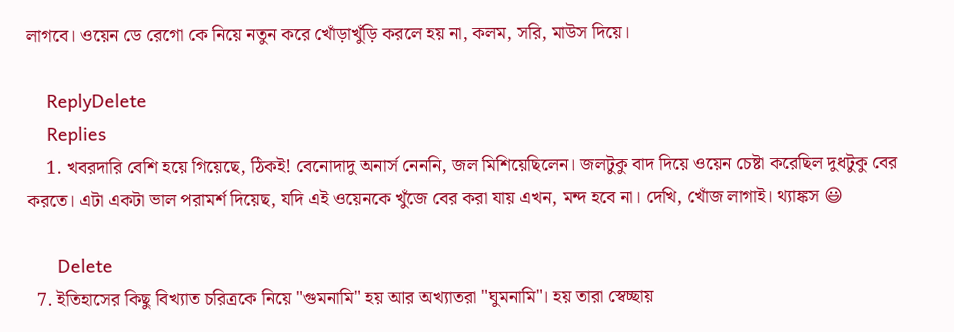লাগবে। ওয়েন ডে রেগো কে নিয়ে নতুন করে খোঁড়াখুঁড়ি করলে হয় না, কলম, সরি, মাউস দিয়ে।

    ReplyDelete
    Replies
    1. খবরদারি বেশি হয়ে গিয়েছে, ঠিকই! বেনোদাদু অনার্স নেননি, জল মিশিয়েছিলেন। জলটুকু বাদ দিয়ে ওয়েন চেষ্টা করেছিল দুধটুকু বের করতে। এটা একটা ভাল পরামর্শ দিয়েছ, যদি এই ওয়েনকে খুঁজে বের করা যায় এখন, মন্দ হবে না। দেখি, খোঁজ লাগাই। থ্যাঙ্কস 😃

      Delete
  7. ইতিহাসের কিছু বিখ্যাত চরিত্রকে নিয়ে "গুমনামি" হয় আর অখ্যাতরা "ঘুমনামি"। হয় তারা স্বেচ্ছায়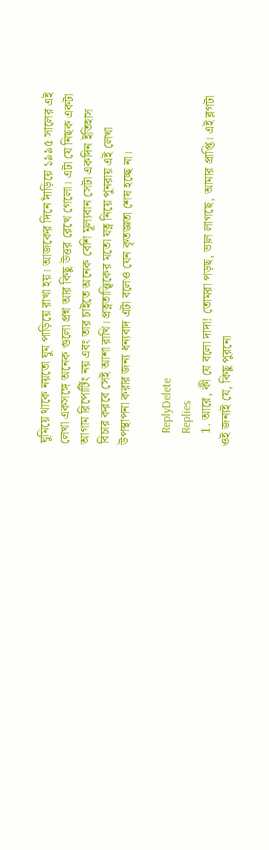ঘুমিয়ে থাকে নয়তো ঘুম পাড়িয়ে রাখা হয়। আজকের দিনে দাঁড়িয়ে ১৯৯৫ সালের এই লেখা একসঙ্গে অনেক গুলো প্রশ্ন আর কিছু উত্তর রেখে গেলো। এটা যে নিছক একটা আগাম রিপোর্টিং নয় এবং তার চাইতে অনেক বেশি মূল্যবান সেটা একদিন ইতিহাস বিচার করবে সেই আশা রাখি। প্রত্নতাত্ত্বিকের মতো যত্ন নিয়ে পুনরায় এই লেখা উপস্থাপনা করার জন্য ধন্যবাদ এটা বলেও যেন কৃতজ্ঞতা শেষ হচ্ছে না।

    ReplyDelete
    Replies
    1. আরে, কী যে বলো দাদা! তোমরা পড়ছ, ভাল লাগছে, আমার প্রাপ্তি। এই ব্লগটা ওই জন্যই যে, কিছু পুরনো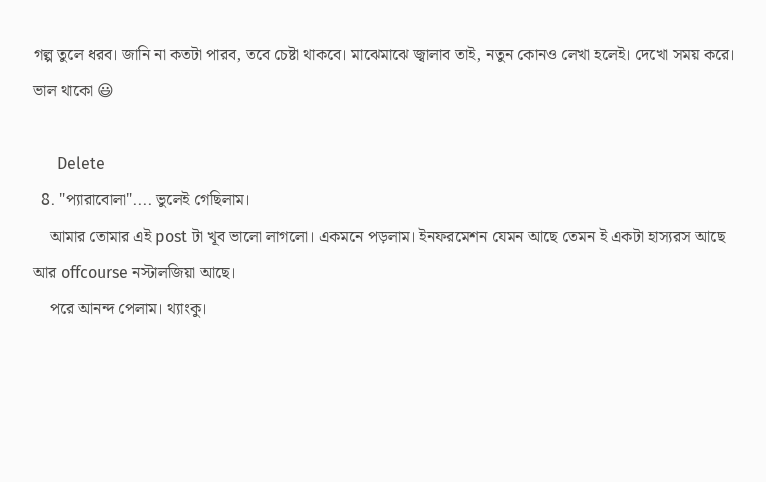গল্প তুলে ধরব। জানি না কতটা পারব, তবে চেষ্টা থাকবে। মাঝেমাঝে জ্বালাব তাই, নতুন কোনও লেখা হলেই। দেখো সময় করে। ভাল থাকো 😃

      Delete
  8. "প্যারাবোলা".... ভুলেই গেছিলাম।
    আমার তোমার এই post টা খূব ভালো লাগলো। একমনে পড়লাম। ইনফরমেশন যেমন আছে তেমন ই একটা হাস্যরস আছে আর offcourse নস্টালজিয়া আছে।
    পরে আনন্দ পেলাম। থ্যাংকু।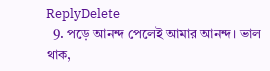ReplyDelete
  9. পড়ে আনন্দ পেলেই আমার আনন্দ। ভাল থাক,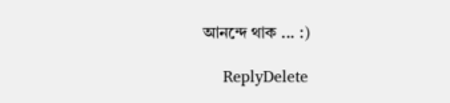আনন্দে থাক ... :)

    ReplyDelete